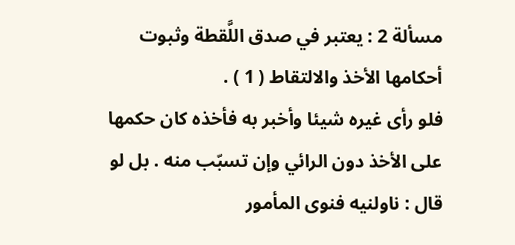مسألة 2 : يعتبر في صدق اللَّقطة وثبوت أحكامها الأخذ والالتقاط ( 1 ) .
فلو رأى غيره شيئا وأخبر به فأخذه كان حكمها على الأخذ دون الرائي وإن تسبّب منه . بل لو قال : ناولنيه فنوى المأمور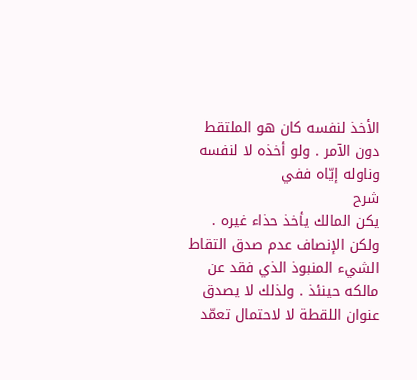الأخذ لنفسه كان هو الملتقط دون الآمر . ولو أخذه لا لنفسه وناوله إيّاه ففي
شرح
يكن المالك يأخذ حذاء غيره . ولكن الإنصاف عدم صدق التقاط الشيء المنبوذ الذي فقد عن مالكه حينئذ . ولذلك لا يصدق عنوان اللقطة لا لاحتمال تعمّد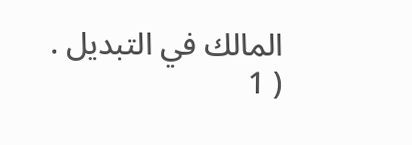المالك في التبديل .
( 1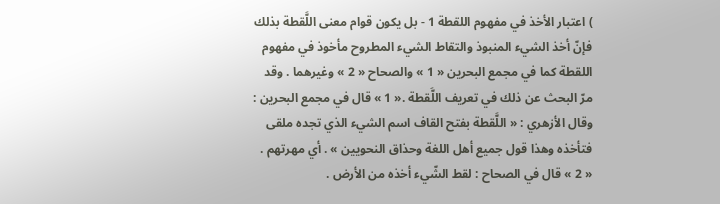) اعتبار الأخذ في مفهوم اللقطة 1 - بل يكون قوام معنى اللَّقطة بذلك فإنّ أخذ الشيء المنبوذ والتقاط الشيء المطروح مأخوذ في مفهوم اللقطة كما في مجمع البحرين « 1 » والصحاح « 2 » وغيرهما . وقد مرّ البحث عن ذلك في تعريف اللَّقطة .« 1 » قال في مجمع البحرين : وقال الأزهري : « اللَّقطة بفتح القاف اسم الشيء الذي تجده ملقى فتأخذه وهذا قول جميع أهل اللغة وحذاق النحويين » . أي مهرتهم .
« 2 » قال في الصحاح : لقط الشّيء أخذه من الأرض .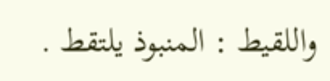واللقيط : المنبوذ يلتقط .